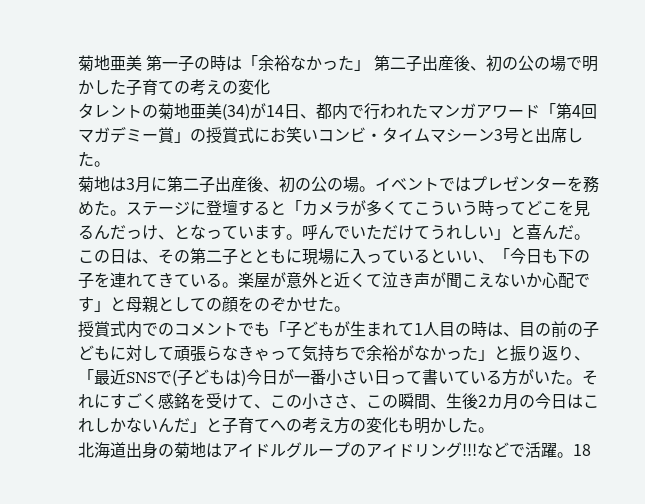菊地亜美 第一子の時は「余裕なかった」 第二子出産後、初の公の場で明かした子育ての考えの変化
タレントの菊地亜美(34)が14日、都内で行われたマンガアワード「第4回マガデミー賞」の授賞式にお笑いコンビ・タイムマシーン3号と出席した。
菊地は3月に第二子出産後、初の公の場。イベントではプレゼンターを務めた。ステージに登壇すると「カメラが多くてこういう時ってどこを見るんだっけ、となっています。呼んでいただけてうれしい」と喜んだ。
この日は、その第二子とともに現場に入っているといい、「今日も下の子を連れてきている。楽屋が意外と近くて泣き声が聞こえないか心配です」と母親としての顔をのぞかせた。
授賞式内でのコメントでも「子どもが生まれて1人目の時は、目の前の子どもに対して頑張らなきゃって気持ちで余裕がなかった」と振り返り、「最近SNSで(子どもは)今日が一番小さい日って書いている方がいた。それにすごく感銘を受けて、この小ささ、この瞬間、生後2カ月の今日はこれしかないんだ」と子育てへの考え方の変化も明かした。
北海道出身の菊地はアイドルグループのアイドリング!!!などで活躍。18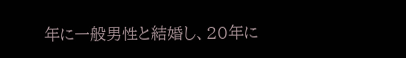年に一般男性と結婚し、20年に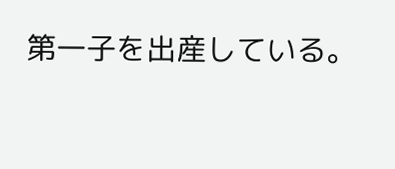第一子を出産している。